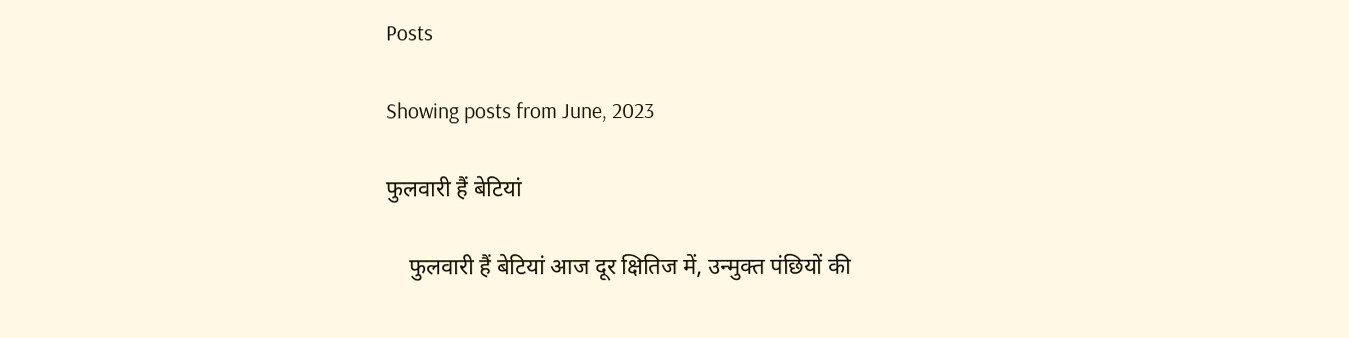Posts

Showing posts from June, 2023

फुलवारी हैं बेटियां

    फुलवारी हैं बेटियां आज दूर क्षितिज में, उन्मुक्त पंछियों की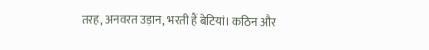तरह, अनवरत उड़ान, भरती हैं बेटियां। कठिन और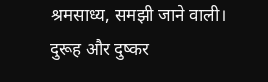श्रमसाध्य, समझी जाने वाली। दुरूह और दुष्कर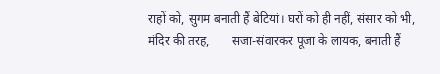राहों को, सुगम बनाती हैं बेटियां। घरों को ही नहीं, संसार को भी, मंदिर की तरह,       सजा-संवारकर पूजा के लायक, बनाती हैं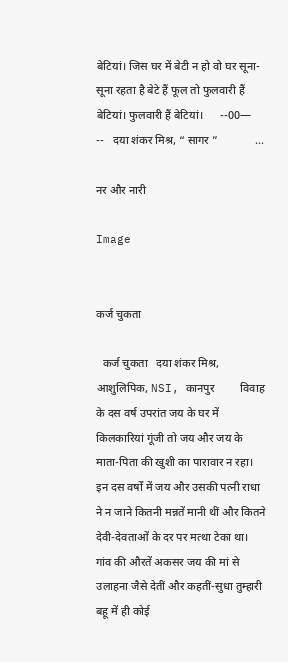बेटियां। जिस घर में बेटी न हो वो घर सूना-सूना रहता है बेटे हैं फूल तो फुलवारी हैं बेटियां। फुलवारी हैं बेटियां।      --00—                                                             --   दया शंकर मिश्र, “ सागर ”             ...

नर और नारी

Image


कर्ज चुकता

  कर्ज चुकता   दया शंकर मिश्र, आशुलिपिक, NSI, कानपुर         विवाह के दस वर्ष उपरांत जय के घर में किलकारियां गूंजी तो जय और जय के माता-पिता की खुशी का पारावार न रहा। इन दस वर्षों में जय और उसकी पत्नी राधा ने न जाने कितनी मन्नतें मानी थीं और कितने देवी-देवताओं के दर पर मत्था टेका था। गांव की औरतें अकसर जय की मां से उलाहना जैसे देतीं और कहतीं-सुधा तुम्हारी बहू में ही कोई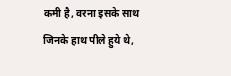कमी है, वरना इसके साथ जिनके हाथ पीले हुये थे,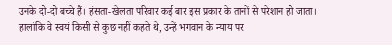उनके दो-दो बच्चे हैं। हंसता-खेलता परिवार कई बार इस प्रकार के तानों से परेशान हो जाता। हालांकि वे स्वयं किसी से कुछ नहीं कहते थे, उन्हें भगवान के न्याय पर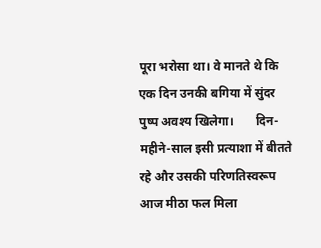पूरा भरोसा था। वे मानते थे कि एक दिन उनकी बगिया में सुंदर पुष्प अवश्य खिलेगा।       दिन-महीने-साल इसी प्रत्याशा में बीतते रहे और उसकी परिणतिस्वरूप आज मीठा फल मिला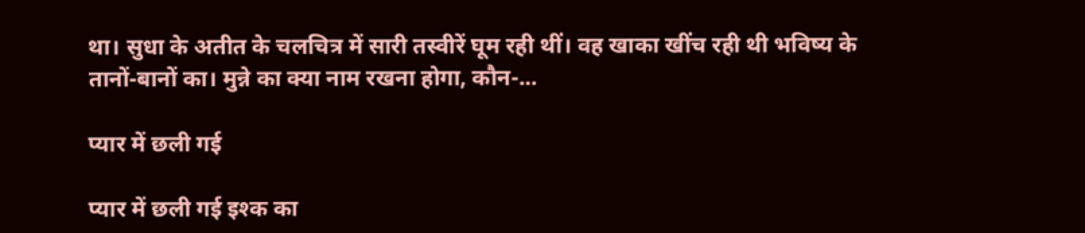था। सुधा के अतीत के चलचित्र में सारी तस्वीरें घूम रही थीं। वह खाका खींच रही थी भविष्य के तानों-बानों का। मुन्ने का क्या नाम रखना होगा, कौन-...

प्यार में छली गई

प्यार में छली गई इश्क का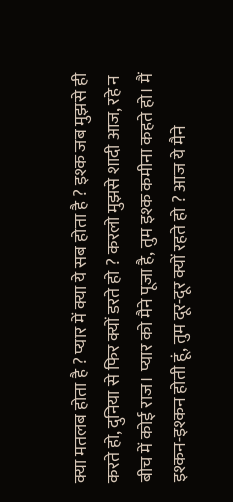क्या मतलब होता है ? प्यार में क्या ये सब होता है ? इश्क जब मुझसे ही करते हो, दुनिया से फिर क्यों डरते हो ? करलो मुझसे शादी आज, रहे न बीच में कोई राज। प्यार को मैने पूजा है, तुम इश्क कमीना कहते हो। मैं इश्कन-इश्कन होती हूं, तुम दूर-दूर क्यों रहते हो ? आज ये मैने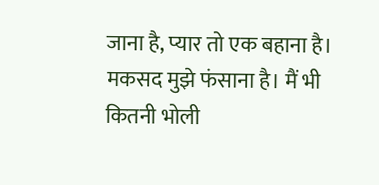जाना है, प्यार तो एक बहाना है। मकसद मुझे फंसाना है। मैं भी कितनी भोली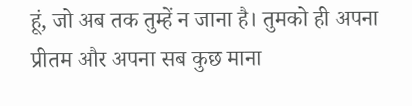हूं, जो अब तक तुम्हें न जाना है। तुमको ही अपना प्रीतम और अपना सब कुछ माना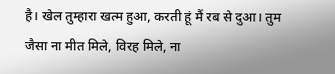है। खेल तुम्हारा खत्म हुआ, करती हूं मैं रब से दुआ। तुम जैसा ना मीत मिले, विरह मिले, ना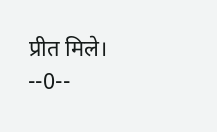प्रीत मिले। --0--